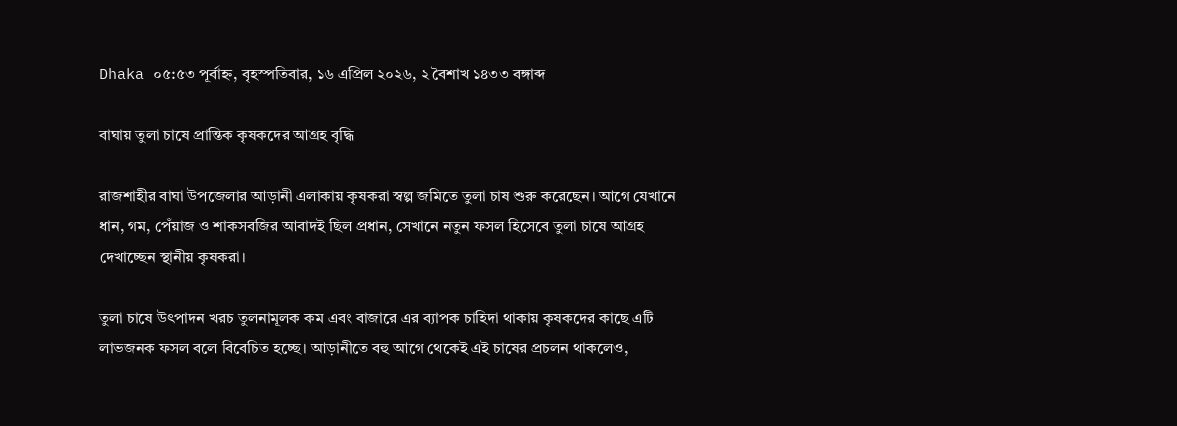Dhaka ০৫:৫৩ পূর্বাহ্ন, বৃহস্পতিবার, ১৬ এপ্রিল ২০২৬, ২ বৈশাখ ১৪৩৩ বঙ্গাব্দ

বাঘায় তুলা চাষে প্রান্তিক কৃষকদের আগ্রহ বৃদ্ধি

রাজশাহীর বাঘা উপজেলার আড়ানী এলাকায় কৃষকরা স্বল্প জমিতে তুলা চাষ শুরু করেছেন। আগে যেখানে ধান, গম, পেঁয়াজ ও শাকসবজির আবাদই ছিল প্রধান, সেখানে নতুন ফসল হিসেবে তুলা চাষে আগ্রহ দেখাচ্ছেন স্থানীয় কৃষকরা।

তুলা চাষে উৎপাদন খরচ তুলনামূলক কম এবং বাজারে এর ব্যাপক চাহিদা থাকায় কৃষকদের কাছে এটি লাভজনক ফসল বলে বিবেচিত হচ্ছে। আড়ানীতে বহু আগে থেকেই এই চাষের প্রচলন থাকলেও,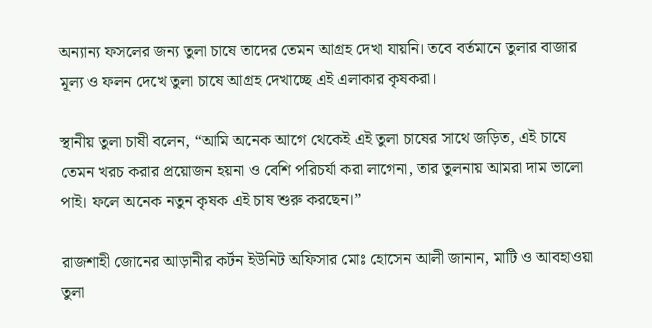অন্যান্য ফসলের জন্য তুলা চাষে তাদের তেমন আগ্রহ দেখা যায়নি। তবে বর্তমানে তুলার বাজার মূল্য ও ফলন দেখে তুলা চাষে আগ্রহ দেখাচ্ছে এই এলাকার কৃষকরা।

স্থানীয় তুলা চাষী বলেন, “আমি অনেক আগে থেকেই এই তুলা চাষের সাথে জড়িত, এই চাষে তেমন খরচ করার প্রয়োজন হয়না ও বেশি পরিচর্যা করা লাগেনা, তার তুলনায় আমরা দাম ভালো পাই। ফলে অনেক নতুন কৃষক এই চাষ শুরু করছেন।”

রাজশাহী জোনের আড়ানীর কর্টন ইউনিট অফিসার মোঃ হোসেন আলী জানান, মাটি ও আবহাওয়া তুলা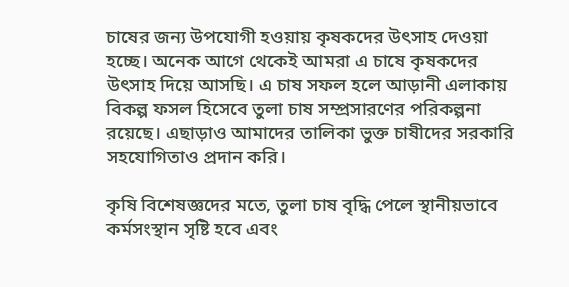চাষের জন্য উপযোগী হওয়ায় কৃষকদের উৎসাহ দেওয়া হচ্ছে। অনেক আগে থেকেই আমরা এ চাষে কৃষকদের উৎসাহ দিয়ে আসছি। এ চাষ সফল হলে আড়ানী এলাকায় বিকল্প ফসল হিসেবে তুলা চাষ সম্প্রসারণের পরিকল্পনা রয়েছে। এছাড়াও আমাদের তালিকা ভুক্ত চাষীদের সরকারি সহযোগিতাও প্রদান করি।

কৃষি বিশেষজ্ঞদের মতে, তুলা চাষ বৃদ্ধি পেলে স্থানীয়ভাবে কর্মসংস্থান সৃষ্টি হবে এবং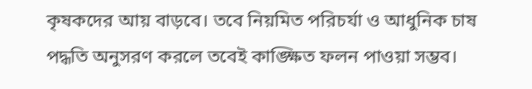কৃষকদের আয় বাড়বে। তবে নিয়মিত পরিচর্যা ও আধুনিক চাষ পদ্ধতি অনুসরণ করলে তবেই কাঙ্ক্ষিত ফলন পাওয়া সম্ভব।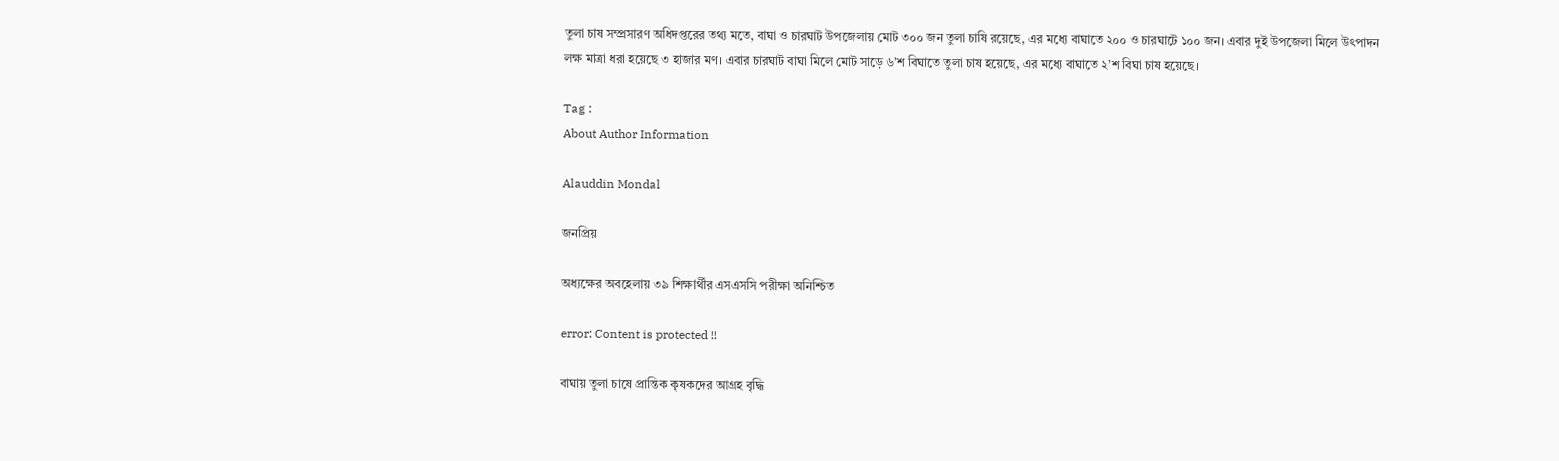তুলা চাষ সম্প্রসারণ অধিদপ্তরের তথ্য মতে, বাঘা ও চারঘাট উপজেলায় মোট ৩০০ জন তুলা চাষি রয়েছে, এর মধ্যে বাঘাতে ২০০ ও চারঘাটে ১০০ জন। এবার দুই উপজেলা মিলে উৎপাদন লক্ষ মাত্রা ধরা হয়েছে ৩ হাজার মণ। এবার চারঘাট বাঘা মিলে মোট সাড়ে ৬’শ বিঘাতে তুলা চাষ হয়েছে, এর মধ্যে বাঘাতে ২’শ বিঘা চাষ হয়েছে।

Tag :
About Author Information

Alauddin Mondal

জনপ্রিয়

অধ্যক্ষের অবহেলায় ৩৯ শিক্ষার্থীর এসএসসি পরীক্ষা অনিশ্চিত

error: Content is protected !!

বাঘায় তুলা চাষে প্রান্তিক কৃষকদের আগ্রহ বৃদ্ধি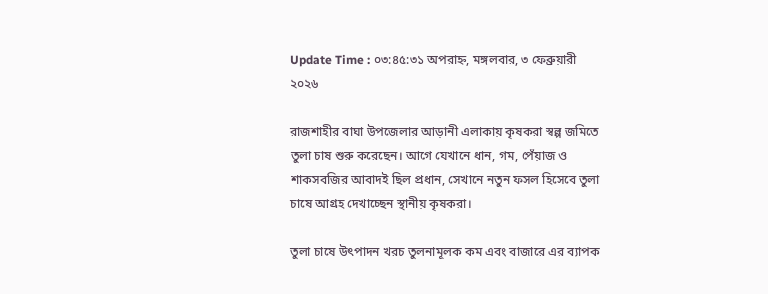Update Time : ০৩:৪৫:৩১ অপরাহ্ন, মঙ্গলবার, ৩ ফেব্রুয়ারী ২০২৬

রাজশাহীর বাঘা উপজেলার আড়ানী এলাকায় কৃষকরা স্বল্প জমিতে তুলা চাষ শুরু করেছেন। আগে যেখানে ধান, গম, পেঁয়াজ ও শাকসবজির আবাদই ছিল প্রধান, সেখানে নতুন ফসল হিসেবে তুলা চাষে আগ্রহ দেখাচ্ছেন স্থানীয় কৃষকরা।

তুলা চাষে উৎপাদন খরচ তুলনামূলক কম এবং বাজারে এর ব্যাপক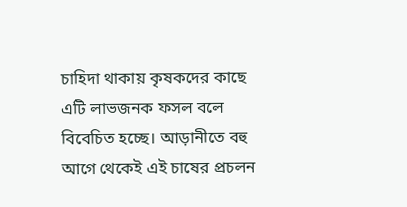চাহিদা থাকায় কৃষকদের কাছে এটি লাভজনক ফসল বলে বিবেচিত হচ্ছে। আড়ানীতে বহু আগে থেকেই এই চাষের প্রচলন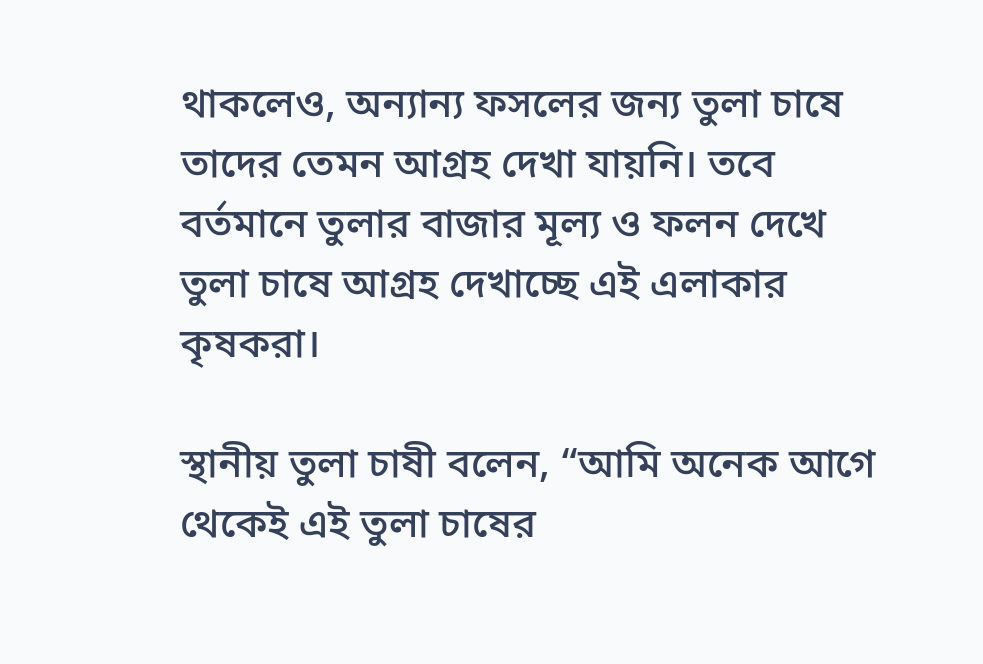থাকলেও, অন্যান্য ফসলের জন্য তুলা চাষে তাদের তেমন আগ্রহ দেখা যায়নি। তবে বর্তমানে তুলার বাজার মূল্য ও ফলন দেখে তুলা চাষে আগ্রহ দেখাচ্ছে এই এলাকার কৃষকরা।

স্থানীয় তুলা চাষী বলেন, “আমি অনেক আগে থেকেই এই তুলা চাষের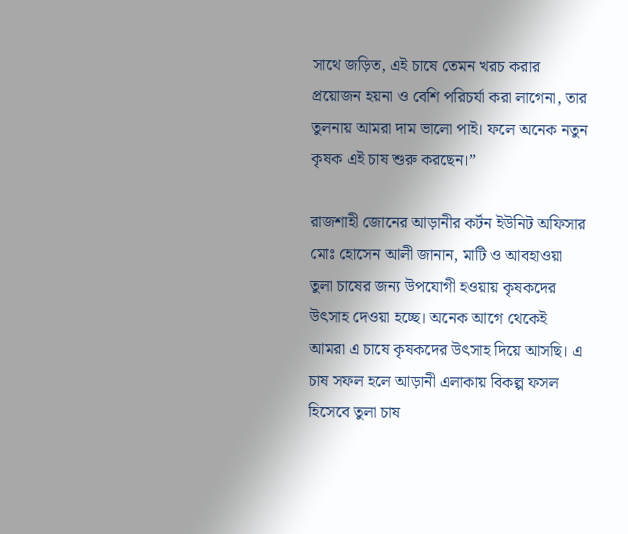সাথে জড়িত, এই চাষে তেমন খরচ করার প্রয়োজন হয়না ও বেশি পরিচর্যা করা লাগেনা, তার তুলনায় আমরা দাম ভালো পাই। ফলে অনেক নতুন কৃষক এই চাষ শুরু করছেন।”

রাজশাহী জোনের আড়ানীর কর্টন ইউনিট অফিসার মোঃ হোসেন আলী জানান, মাটি ও আবহাওয়া তুলা চাষের জন্য উপযোগী হওয়ায় কৃষকদের উৎসাহ দেওয়া হচ্ছে। অনেক আগে থেকেই আমরা এ চাষে কৃষকদের উৎসাহ দিয়ে আসছি। এ চাষ সফল হলে আড়ানী এলাকায় বিকল্প ফসল হিসেবে তুলা চাষ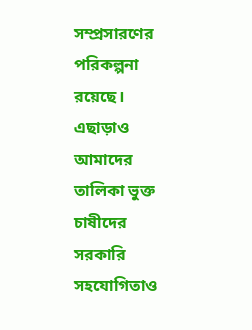সম্প্রসারণের পরিকল্পনা রয়েছে। এছাড়াও আমাদের তালিকা ভুক্ত চাষীদের সরকারি সহযোগিতাও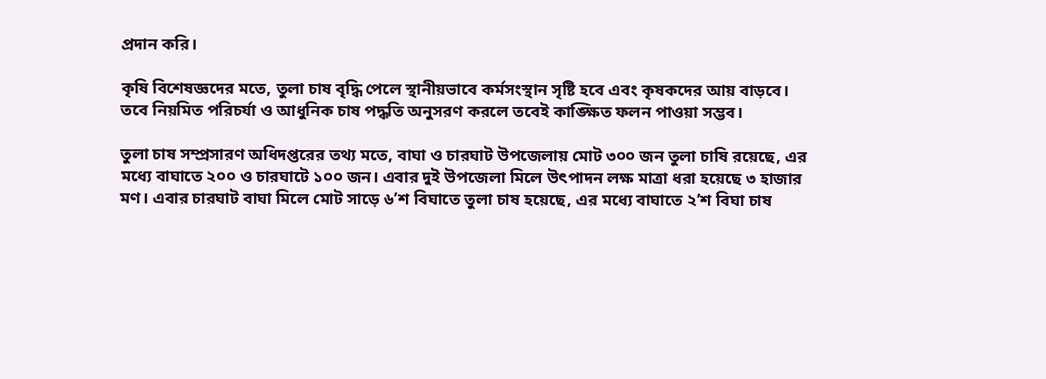প্রদান করি।

কৃষি বিশেষজ্ঞদের মতে, তুলা চাষ বৃদ্ধি পেলে স্থানীয়ভাবে কর্মসংস্থান সৃষ্টি হবে এবং কৃষকদের আয় বাড়বে। তবে নিয়মিত পরিচর্যা ও আধুনিক চাষ পদ্ধতি অনুসরণ করলে তবেই কাঙ্ক্ষিত ফলন পাওয়া সম্ভব।

তুলা চাষ সম্প্রসারণ অধিদপ্তরের তথ্য মতে, বাঘা ও চারঘাট উপজেলায় মোট ৩০০ জন তুলা চাষি রয়েছে, এর মধ্যে বাঘাতে ২০০ ও চারঘাটে ১০০ জন। এবার দুই উপজেলা মিলে উৎপাদন লক্ষ মাত্রা ধরা হয়েছে ৩ হাজার মণ। এবার চারঘাট বাঘা মিলে মোট সাড়ে ৬’শ বিঘাতে তুলা চাষ হয়েছে, এর মধ্যে বাঘাতে ২’শ বিঘা চাষ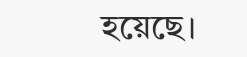হয়েছে।